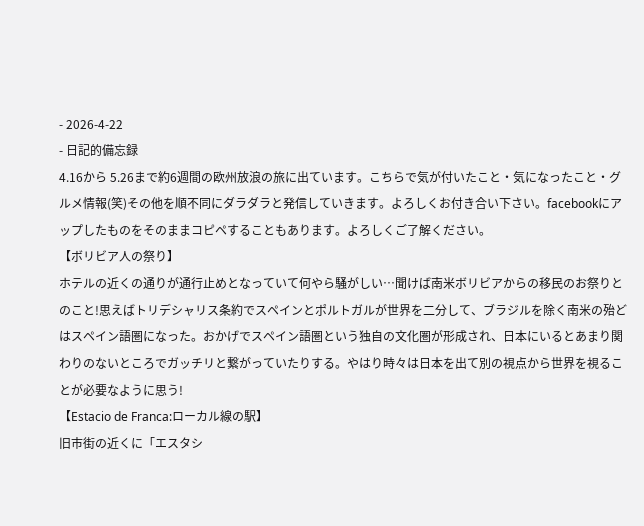- 2026-4-22
- 日記的備忘録
4.16から 5.26まで約6週間の欧州放浪の旅に出ています。こちらで気が付いたこと・気になったこと・グルメ情報(笑)その他を順不同にダラダラと発信していきます。よろしくお付き合い下さい。facebookにアップしたものをそのままコピペすることもあります。よろしくご了解ください。
【ボリビア人の祭り】
ホテルの近くの通りが通行止めとなっていて何やら騒がしい…聞けば南米ボリビアからの移民のお祭りとのこと!思えばトリデシャリス条約でスペインとポルトガルが世界を二分して、ブラジルを除く南米の殆どはスペイン語圏になった。おかげでスペイン語圏という独自の文化圏が形成され、日本にいるとあまり関わりのないところでガッチリと繋がっていたりする。やはり時々は日本を出て別の視点から世界を視ることが必要なように思う!
【Estacio de Franca:ローカル線の駅】
旧市街の近くに「エスタシ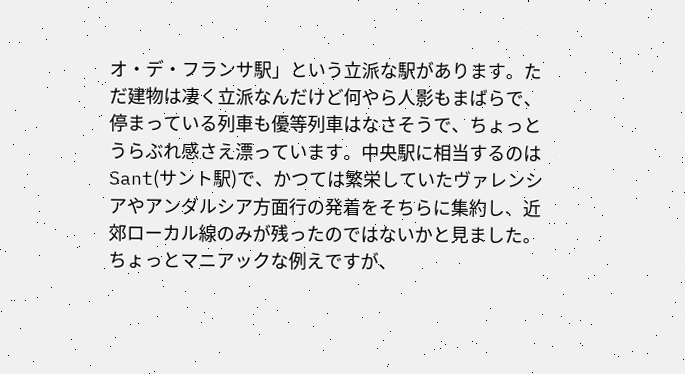オ・デ・フランサ駅」という立派な駅があります。ただ建物は凄く立派なんだけど何やら人影もまばらで、停まっている列車も優等列車はなさそうで、ちょっとうらぶれ感さえ漂っています。中央駅に相当するのは Sant(サント駅)で、かつては繁栄していたヴァレンシアやアンダルシア方面行の発着をそちらに集約し、近郊ローカル線のみが残ったのではないかと見ました。ちょっとマニアックな例えですが、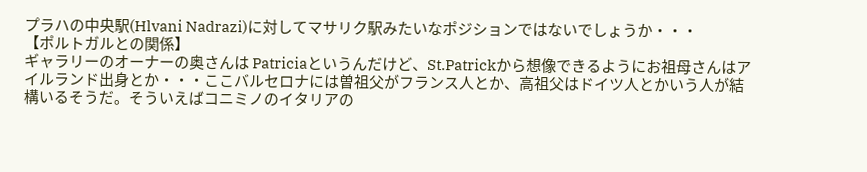プラハの中央駅(Hlvani Nadrazi)に対してマサリク駅みたいなポジションではないでしょうか・・・
【ポルトガルとの関係】
ギャラリーのオーナーの奥さんは Patriciaというんだけど、St.Patrickから想像できるようにお祖母さんはアイルランド出身とか・・・ここバルセロナには曽祖父がフランス人とか、高祖父はドイツ人とかいう人が結構いるそうだ。そういえばコニミノのイタリアの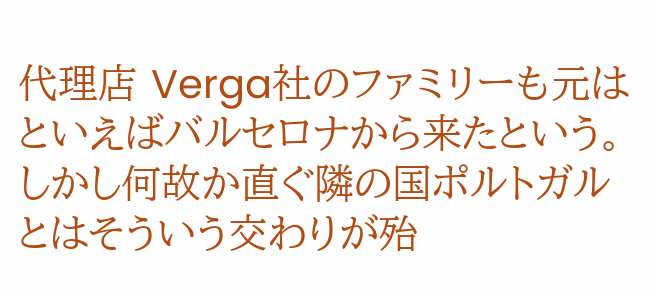代理店 Verga社のファミリーも元はといえばバルセロナから来たという。しかし何故か直ぐ隣の国ポルトガルとはそういう交わりが殆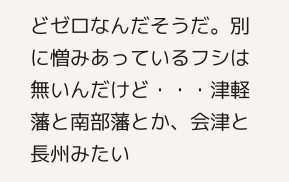どゼロなんだそうだ。別に憎みあっているフシは無いんだけど・・・津軽藩と南部藩とか、会津と長州みたい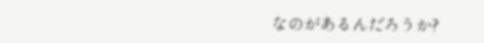なのがあるんだろうか?